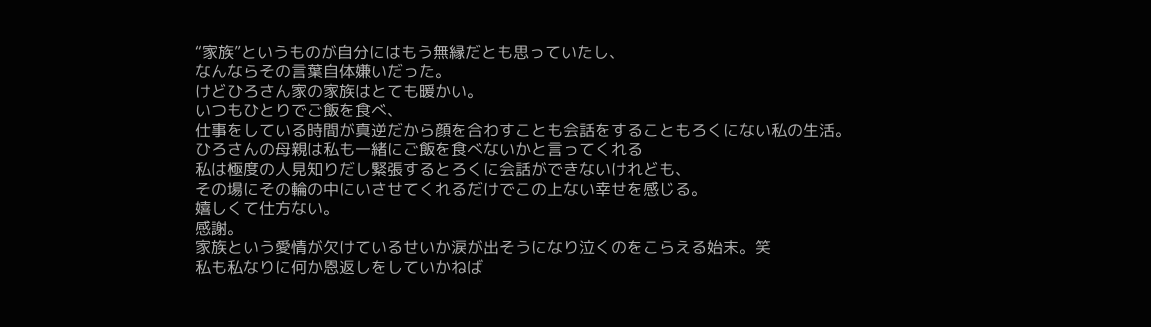“家族”というものが自分にはもう無縁だとも思っていたし、
なんならその言葉自体嫌いだった。
けどひろさん家の家族はとても暖かい。
いつもひとりでご飯を食べ、
仕事をしている時間が真逆だから顔を合わすことも会話をすることもろくにない私の生活。
ひろさんの母親は私も一緒にご飯を食べないかと言ってくれる
私は極度の人見知りだし緊張するとろくに会話ができないけれども、
その場にその輪の中にいさせてくれるだけでこの上ない幸せを感じる。
嬉しくて仕方ない。
感謝。
家族という愛情が欠けているせいか涙が出そうになり泣くのをこらえる始末。笑
私も私なりに何か恩返しをしていかねば